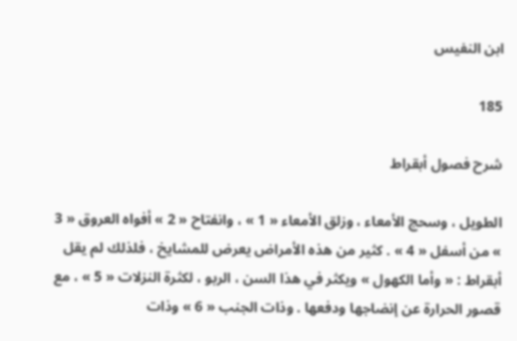ابن النفيس

185

شرح فصول أبقراط

الطويل ، وسحج الأمعاء ، وزلق الأمعاء « 1 » ، وانفتاح « 2 » أفواه العروق « 3 » من أسفل « 4 » . كثير من هذه الأمراض يعرض للمشايخ ، فلذلك لم يقل أبقراط : « وأما الكهول » ويكثر في هذا السن ، الربو ، لكثرة النزلات « 5 » ، مع قصور الحرارة عن إنضاجها ودفعها . وذات الجنب « 6 » وذات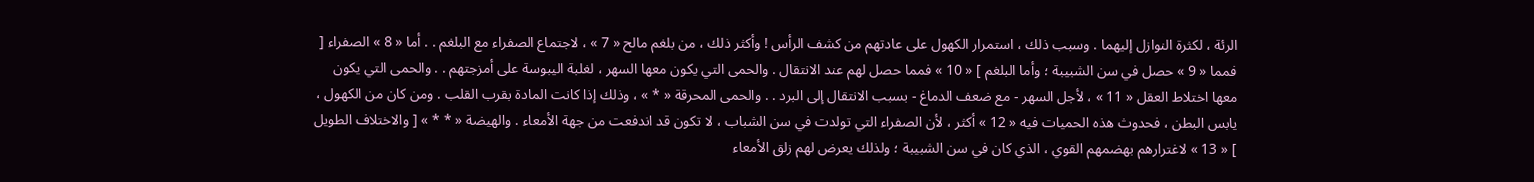الرئة ، لكثرة النوازل إليهما . وسبب ذلك ، استمرار الكهول على عادتهم من كشف الرأس ! وأكثر ذلك ، من بلغم مالح « 7 » ، لاجتماع الصفراء مع البلغم . . أما « 8 » الصفراء [ فمما « 9 » حصل في سن الشبيبة ؛ وأما البلغم ] « 10 » فمما حصل لهم عند الانتقال . والحمى التي يكون معها السهر ، لغلبة اليبوسة على أمزجتهم . . والحمى التي يكون معها اختلاط العقل « 11 » ، لأجل السهر - مع ضعف الدماغ - بسبب الانتقال إلى البرد . . والحمى المحرقة « * » ، وذلك إذا كانت المادة بقرب القلب . ومن كان من الكهول ، يابس البطن ، فحدوث هذه الحميات فيه « 12 » أكثر ، لأن الصفراء التي تولدت في سن الشباب ، لا تكون قد اندفعت من جهة الأمعاء . والهيضة « * * » [ والاختلاف الطويل ] « 13 » لاغترارهم بهضمهم القوي ، الذي كان في سن الشبيبة ؛ ولذلك يعرض لهم زلق الأمعاء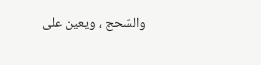والسّحج ، ويعين على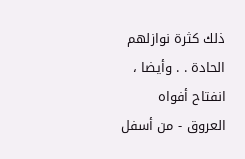ذلك كثرة نوازلهم الحادة . . وأيضا ، انفتاح أفواه العروق - من أسفل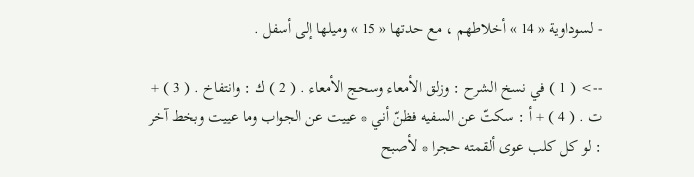- لسوداوية « 14 » أخلاطهم ، مع حدتها « 15 » وميلها إلى أسفل .

--> ( 1 ) في نسخ الشرح : وزلق الأمعاء وسحج الأمعاء . ( 2 ) ك : وانتفاخ . ( 3 ) + ت . ( 4 ) + أ : سكتّ عن السفيه فظنّ أني * عييت عن الجواب وما عييت وبخط آخر : لو كل كلب عوى ألقمته حجرا * لأصبح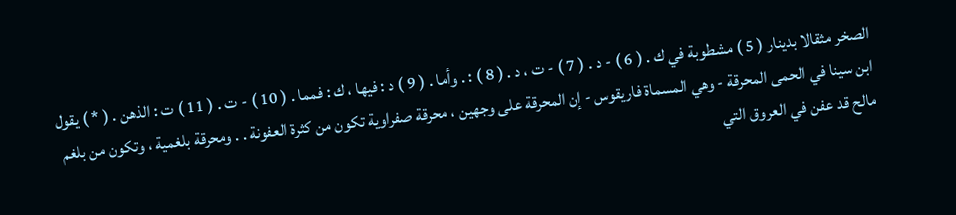الصخر مثقالا بدينار ( 5 ) مشطوبة في ك . ( 6 ) - د . ( 7 ) - ت ، د . ( 8 ) : . وأما . ( 9 ) د : فيها ، ك : فمما . ( 10 ) - ت . ( 11 ) ت : الذهن . ( * ) يقول ابن سينا في الحمى المحرقة - وهي المسماة فاريقوس - إن المحرقة على وجهين ، محرقة صفراوية تكون من كثرة العفونة . . ومحرقة بلغمية ، وتكون من بلغم مالح قد عفن في العروق التي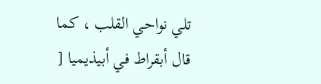تلي نواحي القلب ، كما قال أبقراط في أبيذيميا [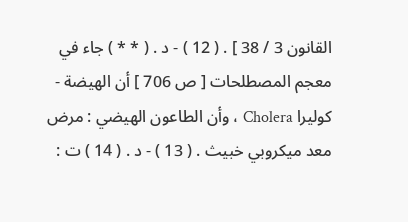القانون 3 / 38 ] . ( 12 ) - د . ( * * ) جاء في معجم المصطلحات [ ص 706 ] أن الهيضة - كوليرا Cholera ، وأن الطاعون الهيضي : مرض معد ميكروبي خبيث . ( 13 ) - د . ( 14 ) ت :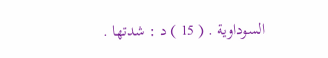السوداوية . ( 15 ) د : شدتها .